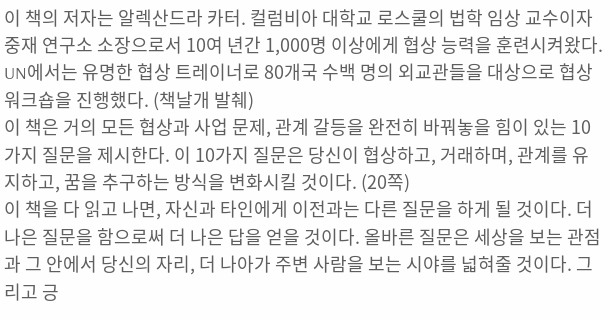이 책의 저자는 알렉산드라 카터. 컬럼비아 대학교 로스쿨의 법학 임상 교수이자 중재 연구소 소장으로서 10여 년간 1,000명 이상에게 협상 능력을 훈련시켜왔다. UN에서는 유명한 협상 트레이너로 80개국 수백 명의 외교관들을 대상으로 협상 워크숍을 진행했다. (책날개 발췌)
이 책은 거의 모든 협상과 사업 문제, 관계 갈등을 완전히 바꿔놓을 힘이 있는 10가지 질문을 제시한다. 이 10가지 질문은 당신이 협상하고, 거래하며, 관계를 유지하고, 꿈을 추구하는 방식을 변화시킬 것이다. (20쪽)
이 책을 다 읽고 나면, 자신과 타인에게 이전과는 다른 질문을 하게 될 것이다. 더 나은 질문을 함으로써 더 나은 답을 얻을 것이다. 올바른 질문은 세상을 보는 관점과 그 안에서 당신의 자리, 더 나아가 주변 사람을 보는 시야를 넓혀줄 것이다. 그리고 긍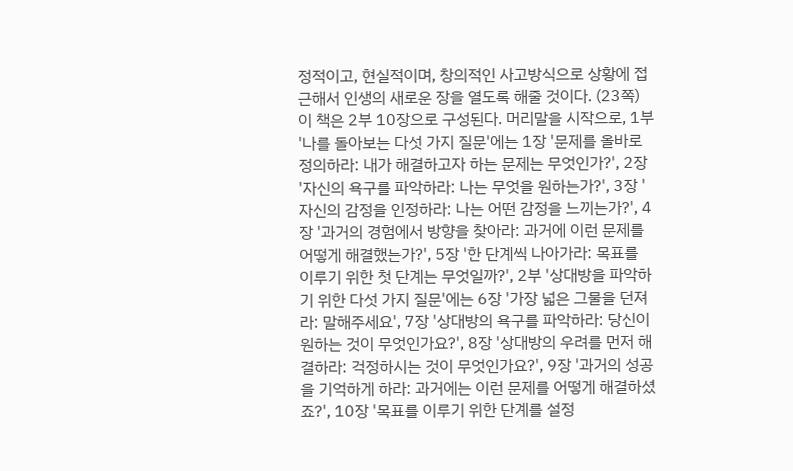정적이고, 현실적이며, 창의적인 사고방식으로 상황에 접근해서 인생의 새로운 장을 열도록 해줄 것이다. (23쪽)
이 책은 2부 10장으로 구성된다. 머리말을 시작으로, 1부 '나를 돌아보는 다섯 가지 질문'에는 1장 '문제를 올바로 정의하라: 내가 해결하고자 하는 문제는 무엇인가?', 2장 '자신의 욕구를 파악하라: 나는 무엇을 원하는가?', 3장 '자신의 감정을 인정하라: 나는 어떤 감정을 느끼는가?', 4장 '과거의 경험에서 방향을 찾아라: 과거에 이런 문제를 어떻게 해결했는가?', 5장 '한 단계씩 나아가라: 목표를 이루기 위한 첫 단계는 무엇일까?', 2부 '상대방을 파악하기 위한 다섯 가지 질문'에는 6장 '가장 넓은 그물을 던져라: 말해주세요', 7장 '상대방의 욕구를 파악하라: 당신이 원하는 것이 무엇인가요?', 8장 '상대방의 우려를 먼저 해결하라: 걱정하시는 것이 무엇인가요?', 9장 '과거의 성공을 기억하게 하라: 과거에는 이런 문제를 어떻게 해결하셨죠?', 10장 '목표를 이루기 위한 단계를 설정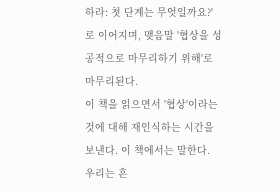하라: 첫 단계는 무엇일까요?'로 이어지며, 맺음말 '협상을 성공적으로 마무리하기 위해'로 마무리된다.
이 책을 읽으면서 '협상'이라는 것에 대해 재인식하는 시간을 보낸다. 이 책에서는 말한다. 우리는 흔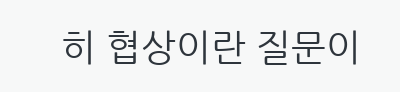히 협상이란 질문이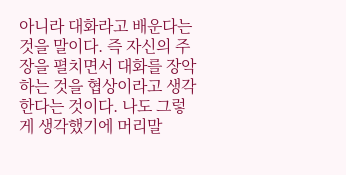아니라 대화라고 배운다는 것을 말이다. 즉 자신의 주장을 펼치면서 대화를 장악하는 것을 협상이라고 생각한다는 것이다. 나도 그렇게 생각했기에 머리말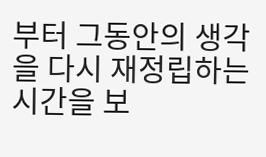부터 그동안의 생각을 다시 재정립하는 시간을 보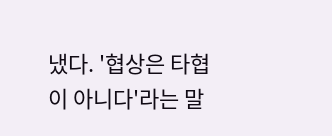냈다. '협상은 타협이 아니다'라는 말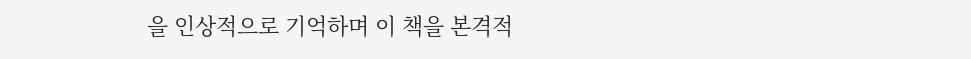을 인상적으로 기억하며 이 책을 본격적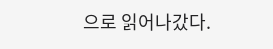으로 읽어나갔다.